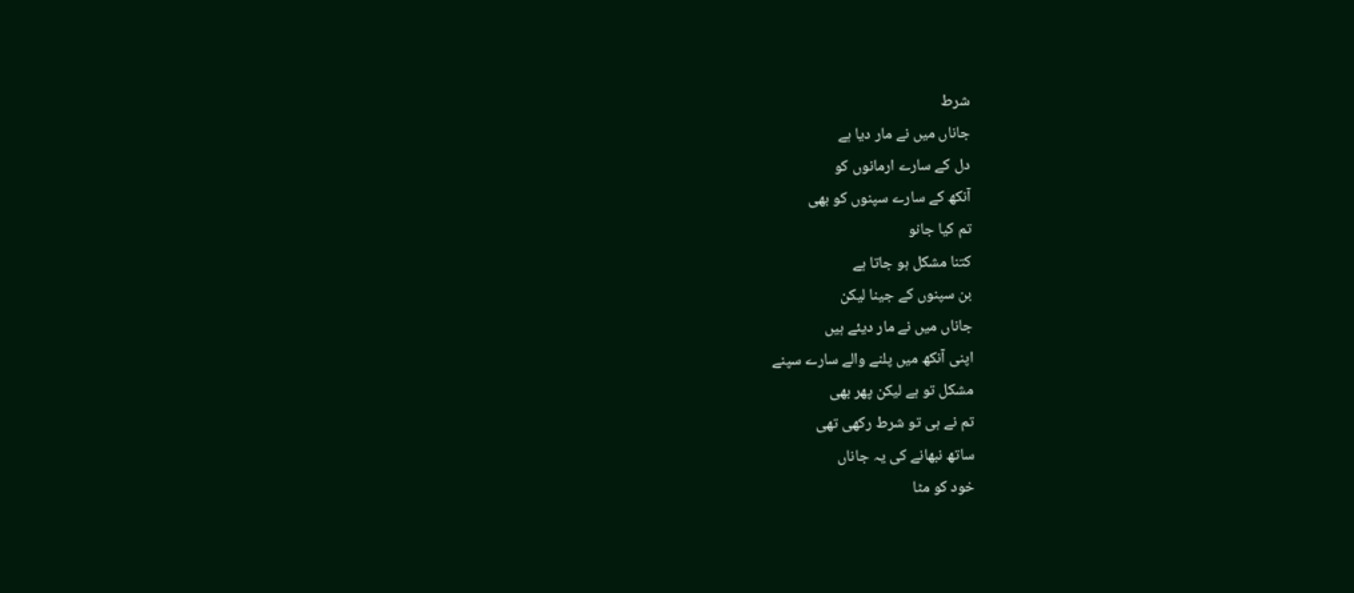شرط
جاناں میں نے مار دیا ہے
دل کے سارے ارمانوں کو
آنکھ کے سارے سپنوں کو بھی
تم کیا جانو
کتنا مشکل ہو جاتا ہے
بن سپنوں کے جینا لیکن
جاناں میں نے مار دیئے ہیں
اپنی آنکھ میں پلنے والے سارے سپنے
مشکل تو ہے لیکن پھر بھی
تم نے ہی تو شرط رکھی تھی
ساتھ نبھانے کی یہ جاناں
خود کو مٹا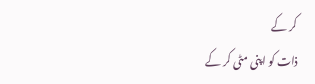کر کے
ذات کو اپنی مٹی کر کے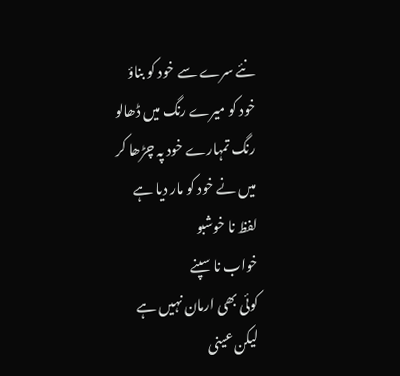نئے سرے سے خود کو بناؤ
خود کو میرے رنگ میں ڈھالو
رنگ تمہارے خود پہ چڑھا کر
میں نے خود کو مار دیا ہے
لفظ نا خوشبو
خواب نا سپنے
کوئی بھی ارمان نہیں ہے
لیکن عینی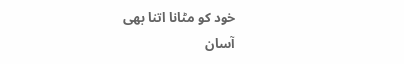خود کو مٹانا اتنا بھی
آسان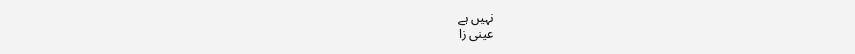نہیں ہے
عینی زا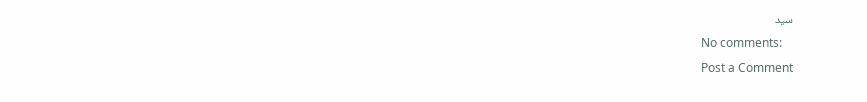سید
No comments:
Post a Comment